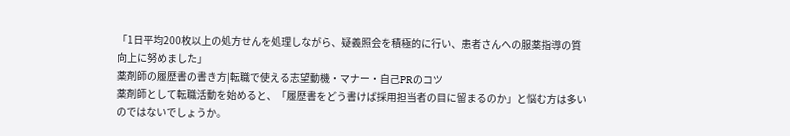「1日平均200枚以上の処方せんを処理しながら、疑義照会を積極的に行い、患者さんへの服薬指導の質向上に努めました」
薬剤師の履歴書の書き方|転職で使える志望動機・マナー・自己PRのコツ
薬剤師として転職活動を始めると、「履歴書をどう書けば採用担当者の目に留まるのか」と悩む方は多いのではないでしょうか。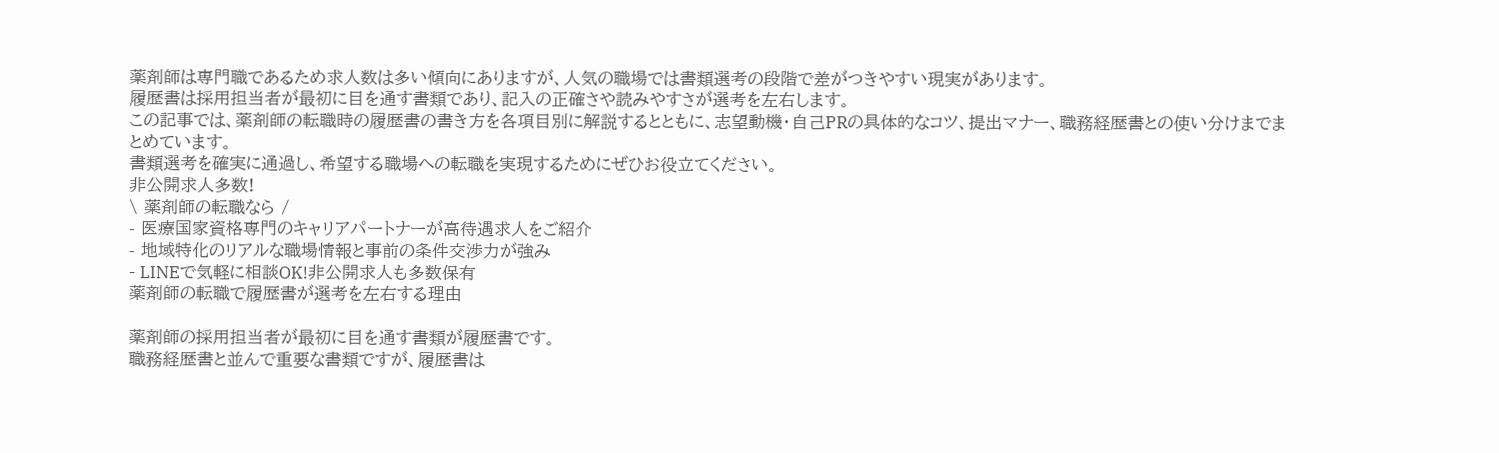薬剤師は専門職であるため求人数は多い傾向にありますが、人気の職場では書類選考の段階で差がつきやすい現実があります。
履歴書は採用担当者が最初に目を通す書類であり、記入の正確さや読みやすさが選考を左右します。
この記事では、薬剤師の転職時の履歴書の書き方を各項目別に解説するとともに、志望動機・自己PRの具体的なコツ、提出マナー、職務経歴書との使い分けまでまとめています。
書類選考を確実に通過し、希望する職場への転職を実現するためにぜひお役立てください。
非公開求人多数!
\ 薬剤師の転職なら /
- 医療国家資格専門のキャリアパートナーが高待遇求人をご紹介
- 地域特化のリアルな職場情報と事前の条件交渉力が強み
- LINEで気軽に相談OK!非公開求人も多数保有
薬剤師の転職で履歴書が選考を左右する理由

薬剤師の採用担当者が最初に目を通す書類が履歴書です。
職務経歴書と並んで重要な書類ですが、履歴書は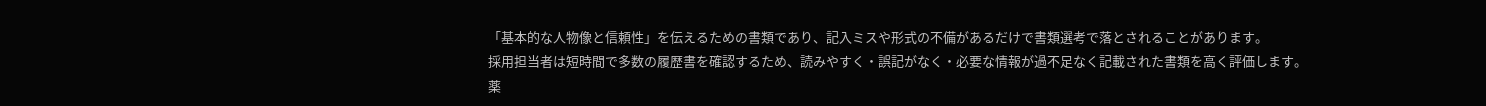「基本的な人物像と信頼性」を伝えるための書類であり、記入ミスや形式の不備があるだけで書類選考で落とされることがあります。
採用担当者は短時間で多数の履歴書を確認するため、読みやすく・誤記がなく・必要な情報が過不足なく記載された書類を高く評価します。
薬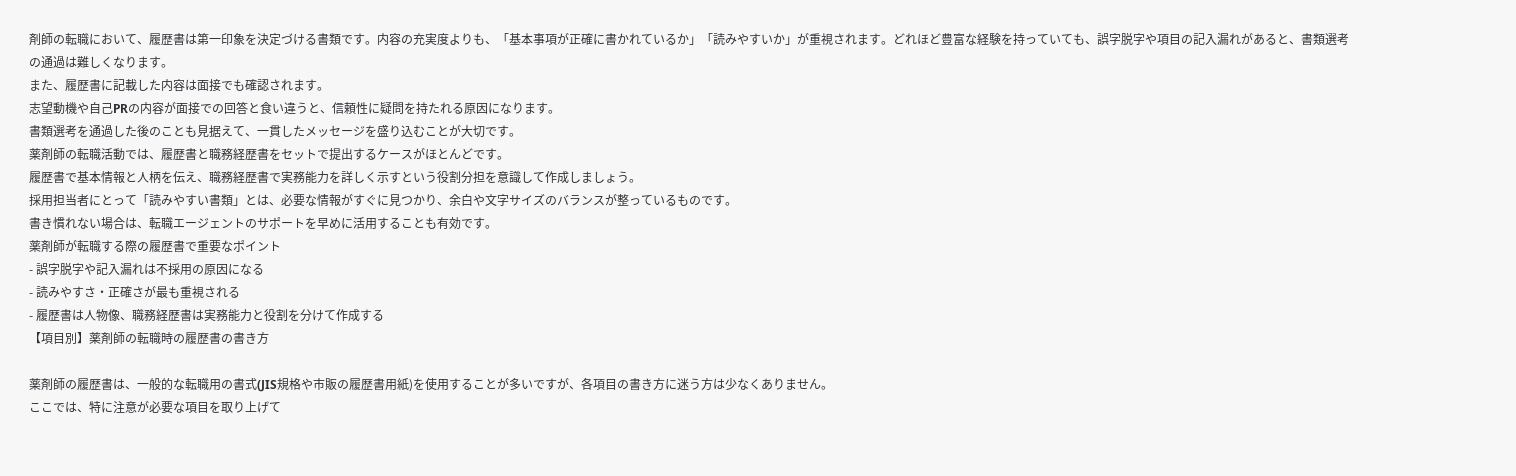剤師の転職において、履歴書は第一印象を決定づける書類です。内容の充実度よりも、「基本事項が正確に書かれているか」「読みやすいか」が重視されます。どれほど豊富な経験を持っていても、誤字脱字や項目の記入漏れがあると、書類選考の通過は難しくなります。
また、履歴書に記載した内容は面接でも確認されます。
志望動機や自己PRの内容が面接での回答と食い違うと、信頼性に疑問を持たれる原因になります。
書類選考を通過した後のことも見据えて、一貫したメッセージを盛り込むことが大切です。
薬剤師の転職活動では、履歴書と職務経歴書をセットで提出するケースがほとんどです。
履歴書で基本情報と人柄を伝え、職務経歴書で実務能力を詳しく示すという役割分担を意識して作成しましょう。
採用担当者にとって「読みやすい書類」とは、必要な情報がすぐに見つかり、余白や文字サイズのバランスが整っているものです。
書き慣れない場合は、転職エージェントのサポートを早めに活用することも有効です。
薬剤師が転職する際の履歴書で重要なポイント
- 誤字脱字や記入漏れは不採用の原因になる
- 読みやすさ・正確さが最も重視される
- 履歴書は人物像、職務経歴書は実務能力と役割を分けて作成する
【項目別】薬剤師の転職時の履歴書の書き方

薬剤師の履歴書は、一般的な転職用の書式(JIS規格や市販の履歴書用紙)を使用することが多いですが、各項目の書き方に迷う方は少なくありません。
ここでは、特に注意が必要な項目を取り上げて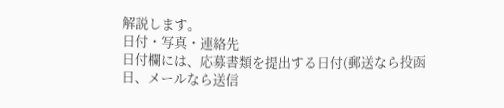解説します。
日付・写真・連絡先
日付欄には、応募書類を提出する日付(郵送なら投函日、メールなら送信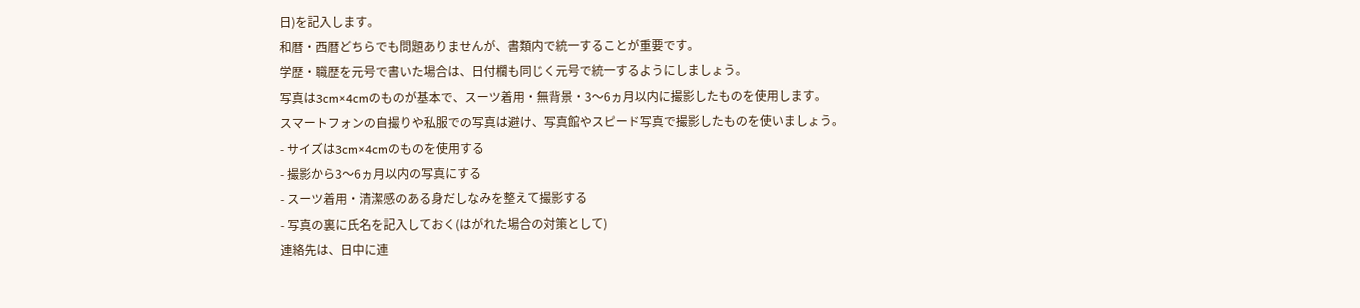日)を記入します。
和暦・西暦どちらでも問題ありませんが、書類内で統一することが重要です。
学歴・職歴を元号で書いた場合は、日付欄も同じく元号で統一するようにしましょう。
写真は3cm×4cmのものが基本で、スーツ着用・無背景・3〜6ヵ月以内に撮影したものを使用します。
スマートフォンの自撮りや私服での写真は避け、写真館やスピード写真で撮影したものを使いましょう。
- サイズは3cm×4cmのものを使用する
- 撮影から3〜6ヵ月以内の写真にする
- スーツ着用・清潔感のある身だしなみを整えて撮影する
- 写真の裏に氏名を記入しておく(はがれた場合の対策として)
連絡先は、日中に連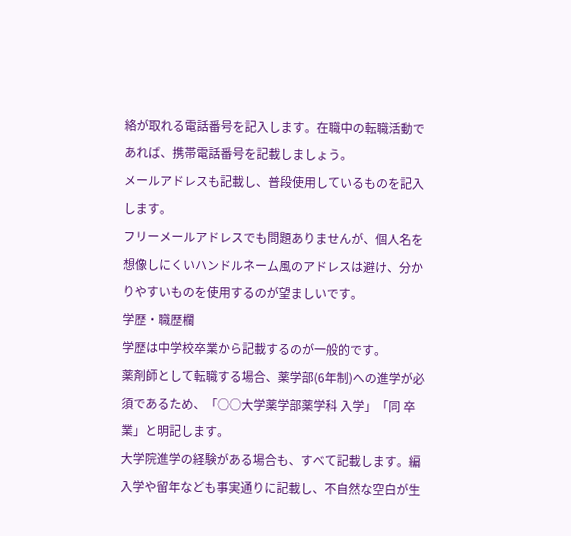絡が取れる電話番号を記入します。在職中の転職活動であれば、携帯電話番号を記載しましょう。
メールアドレスも記載し、普段使用しているものを記入します。
フリーメールアドレスでも問題ありませんが、個人名を想像しにくいハンドルネーム風のアドレスは避け、分かりやすいものを使用するのが望ましいです。
学歴・職歴欄
学歴は中学校卒業から記載するのが一般的です。
薬剤師として転職する場合、薬学部(6年制)への進学が必須であるため、「○○大学薬学部薬学科 入学」「同 卒業」と明記します。
大学院進学の経験がある場合も、すべて記載します。編入学や留年なども事実通りに記載し、不自然な空白が生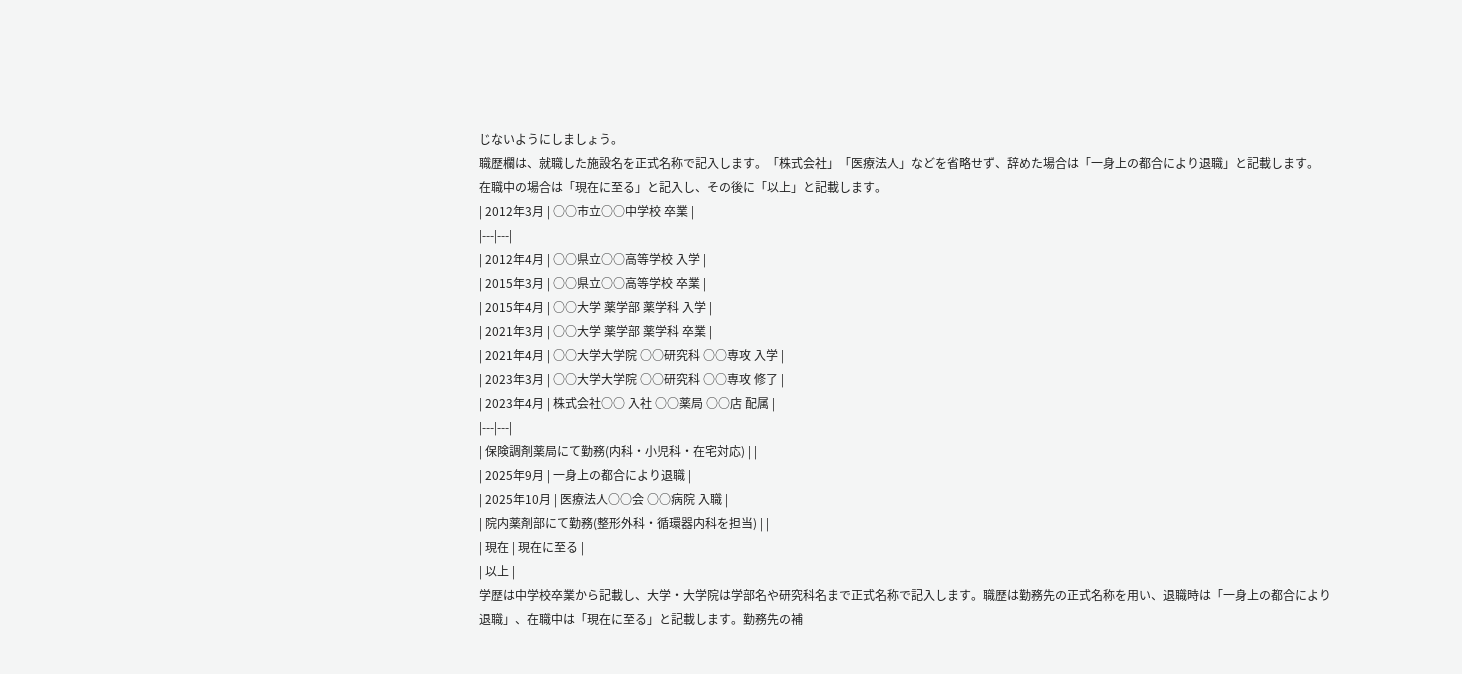じないようにしましょう。
職歴欄は、就職した施設名を正式名称で記入します。「株式会社」「医療法人」などを省略せず、辞めた場合は「一身上の都合により退職」と記載します。
在職中の場合は「現在に至る」と記入し、その後に「以上」と記載します。
| 2012年3月 | ○○市立○○中学校 卒業 |
|---|---|
| 2012年4月 | ○○県立○○高等学校 入学 |
| 2015年3月 | ○○県立○○高等学校 卒業 |
| 2015年4月 | ○○大学 薬学部 薬学科 入学 |
| 2021年3月 | ○○大学 薬学部 薬学科 卒業 |
| 2021年4月 | ○○大学大学院 ○○研究科 ○○専攻 入学 |
| 2023年3月 | ○○大学大学院 ○○研究科 ○○専攻 修了 |
| 2023年4月 | 株式会社○○ 入社 ○○薬局 ○○店 配属 |
|---|---|
| 保険調剤薬局にて勤務(内科・小児科・在宅対応) | |
| 2025年9月 | 一身上の都合により退職 |
| 2025年10月 | 医療法人○○会 ○○病院 入職 |
| 院内薬剤部にて勤務(整形外科・循環器内科を担当) | |
| 現在 | 現在に至る |
| 以上 |
学歴は中学校卒業から記載し、大学・大学院は学部名や研究科名まで正式名称で記入します。職歴は勤務先の正式名称を用い、退職時は「一身上の都合により退職」、在職中は「現在に至る」と記載します。勤務先の補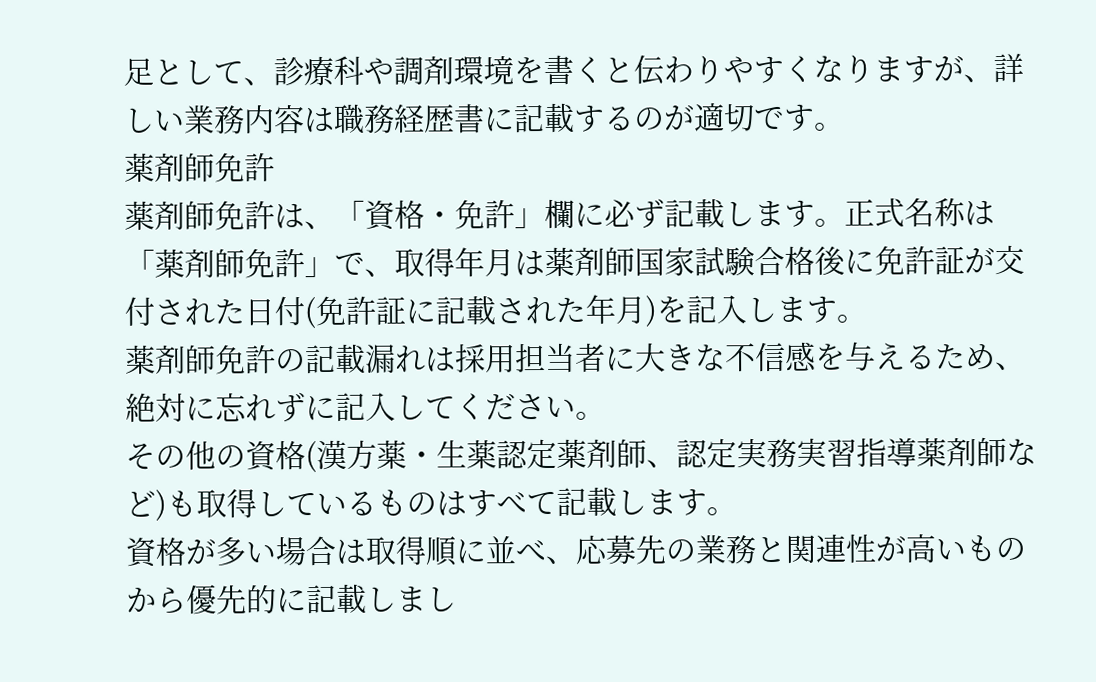足として、診療科や調剤環境を書くと伝わりやすくなりますが、詳しい業務内容は職務経歴書に記載するのが適切です。
薬剤師免許
薬剤師免許は、「資格・免許」欄に必ず記載します。正式名称は「薬剤師免許」で、取得年月は薬剤師国家試験合格後に免許証が交付された日付(免許証に記載された年月)を記入します。
薬剤師免許の記載漏れは採用担当者に大きな不信感を与えるため、絶対に忘れずに記入してください。
その他の資格(漢方薬・生薬認定薬剤師、認定実務実習指導薬剤師など)も取得しているものはすべて記載します。
資格が多い場合は取得順に並べ、応募先の業務と関連性が高いものから優先的に記載しまし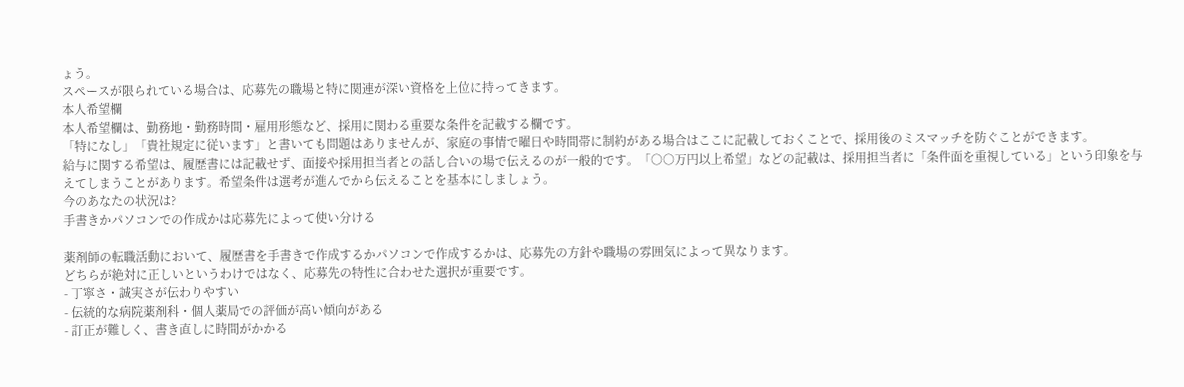ょう。
スペースが限られている場合は、応募先の職場と特に関連が深い資格を上位に持ってきます。
本人希望欄
本人希望欄は、勤務地・勤務時間・雇用形態など、採用に関わる重要な条件を記載する欄です。
「特になし」「貴社規定に従います」と書いても問題はありませんが、家庭の事情で曜日や時間帯に制約がある場合はここに記載しておくことで、採用後のミスマッチを防ぐことができます。
給与に関する希望は、履歴書には記載せず、面接や採用担当者との話し合いの場で伝えるのが一般的です。「○○万円以上希望」などの記載は、採用担当者に「条件面を重視している」という印象を与えてしまうことがあります。希望条件は選考が進んでから伝えることを基本にしましょう。
今のあなたの状況は?
手書きかパソコンでの作成かは応募先によって使い分ける

薬剤師の転職活動において、履歴書を手書きで作成するかパソコンで作成するかは、応募先の方針や職場の雰囲気によって異なります。
どちらが絶対に正しいというわけではなく、応募先の特性に合わせた選択が重要です。
- 丁寧さ・誠実さが伝わりやすい
- 伝統的な病院薬剤科・個人薬局での評価が高い傾向がある
- 訂正が難しく、書き直しに時間がかかる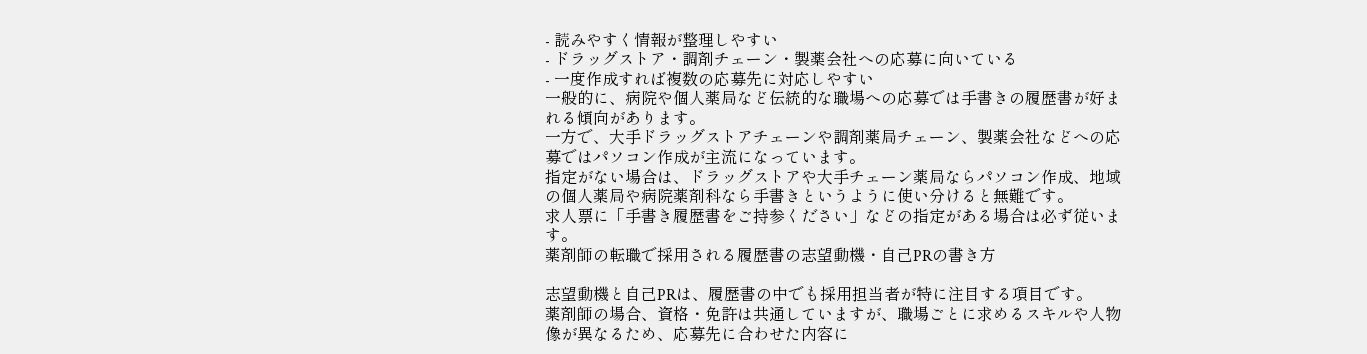- 読みやすく情報が整理しやすい
- ドラッグストア・調剤チェーン・製薬会社への応募に向いている
- 一度作成すれば複数の応募先に対応しやすい
一般的に、病院や個人薬局など伝統的な職場への応募では手書きの履歴書が好まれる傾向があります。
一方で、大手ドラッグストアチェーンや調剤薬局チェーン、製薬会社などへの応募ではパソコン作成が主流になっています。
指定がない場合は、ドラッグストアや大手チェーン薬局ならパソコン作成、地域の個人薬局や病院薬剤科なら手書きというように使い分けると無難です。
求人票に「手書き履歴書をご持参ください」などの指定がある場合は必ず従います。
薬剤師の転職で採用される履歴書の志望動機・自己PRの書き方

志望動機と自己PRは、履歴書の中でも採用担当者が特に注目する項目です。
薬剤師の場合、資格・免許は共通していますが、職場ごとに求めるスキルや人物像が異なるため、応募先に合わせた内容に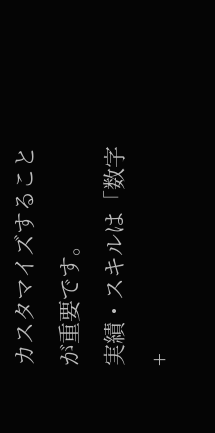カスタマイズすることが重要です。
実績・スキルは「数字+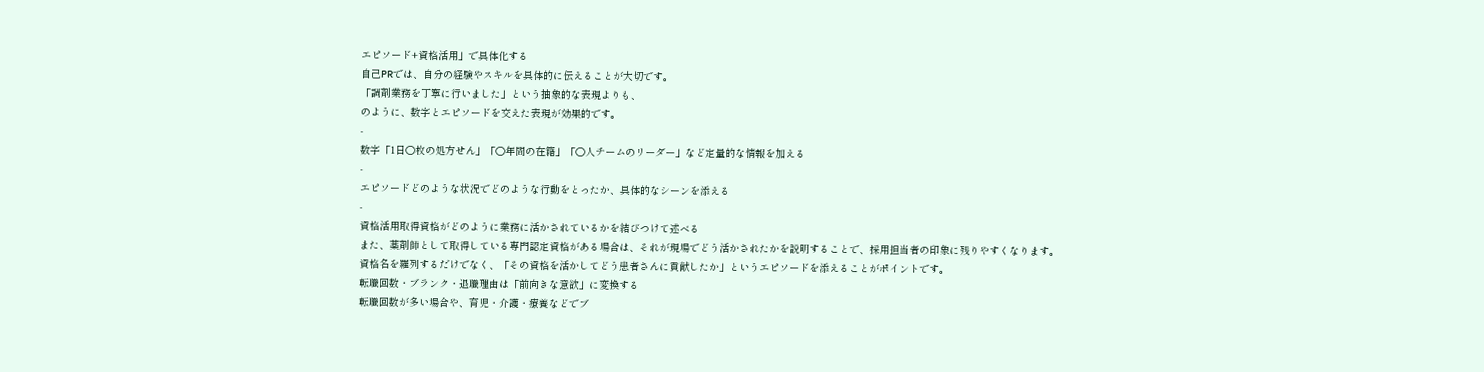エピソード+資格活用」で具体化する
自己PRでは、自分の経験やスキルを具体的に伝えることが大切です。
「調剤業務を丁寧に行いました」という抽象的な表現よりも、
のように、数字とエピソードを交えた表現が効果的です。
-
数字「1日○枚の処方せん」「○年間の在籍」「○人チームのリーダー」など定量的な情報を加える
-
エピソードどのような状況でどのような行動をとったか、具体的なシーンを添える
-
資格活用取得資格がどのように業務に活かされているかを結びつけて述べる
また、薬剤師として取得している専門認定資格がある場合は、それが現場でどう活かされたかを説明することで、採用担当者の印象に残りやすくなります。
資格名を羅列するだけでなく、「その資格を活かしてどう患者さんに貢献したか」というエピソードを添えることがポイントです。
転職回数・ブランク・退職理由は「前向きな意欲」に変換する
転職回数が多い場合や、育児・介護・療養などでブ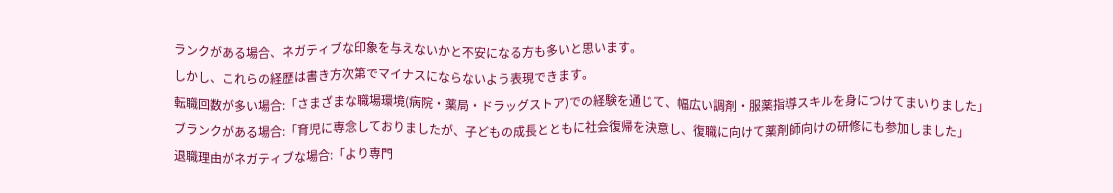ランクがある場合、ネガティブな印象を与えないかと不安になる方も多いと思います。
しかし、これらの経歴は書き方次第でマイナスにならないよう表現できます。
転職回数が多い場合:「さまざまな職場環境(病院・薬局・ドラッグストア)での経験を通じて、幅広い調剤・服薬指導スキルを身につけてまいりました」
ブランクがある場合:「育児に専念しておりましたが、子どもの成長とともに社会復帰を決意し、復職に向けて薬剤師向けの研修にも参加しました」
退職理由がネガティブな場合:「より専門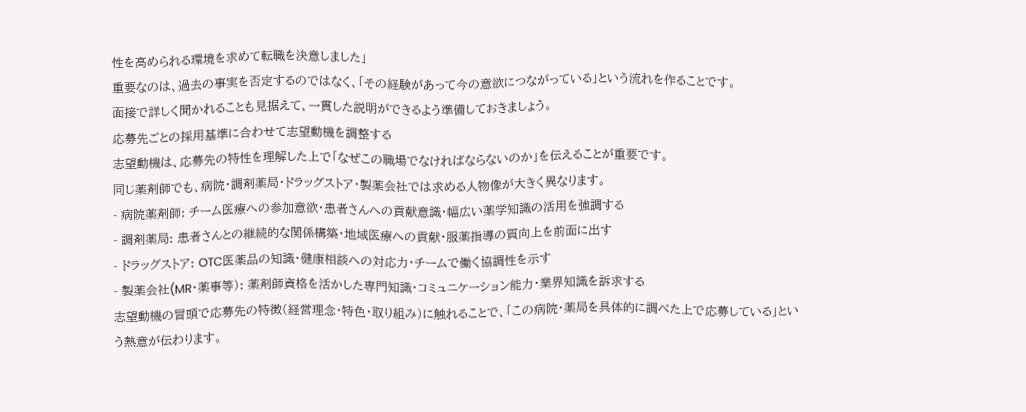性を高められる環境を求めて転職を決意しました」
重要なのは、過去の事実を否定するのではなく、「その経験があって今の意欲につながっている」という流れを作ることです。
面接で詳しく聞かれることも見据えて、一貫した説明ができるよう準備しておきましょう。
応募先ごとの採用基準に合わせて志望動機を調整する
志望動機は、応募先の特性を理解した上で「なぜこの職場でなければならないのか」を伝えることが重要です。
同じ薬剤師でも、病院・調剤薬局・ドラッグストア・製薬会社では求める人物像が大きく異なります。
- 病院薬剤師: チーム医療への参加意欲・患者さんへの貢献意識・幅広い薬学知識の活用を強調する
- 調剤薬局: 患者さんとの継続的な関係構築・地域医療への貢献・服薬指導の質向上を前面に出す
- ドラッグストア: OTC医薬品の知識・健康相談への対応力・チームで働く協調性を示す
- 製薬会社(MR・薬事等): 薬剤師資格を活かした専門知識・コミュニケーション能力・業界知識を訴求する
志望動機の冒頭で応募先の特徴(経営理念・特色・取り組み)に触れることで、「この病院・薬局を具体的に調べた上で応募している」という熱意が伝わります。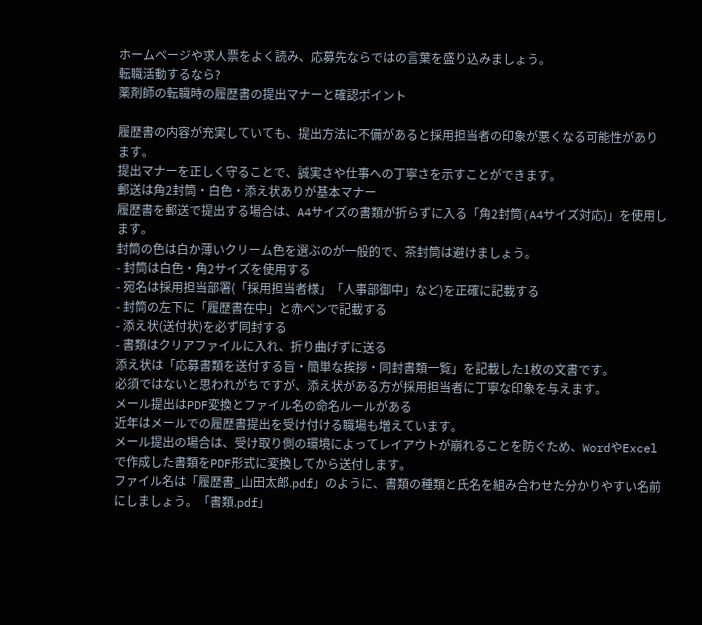ホームページや求人票をよく読み、応募先ならではの言葉を盛り込みましょう。
転職活動するなら?
薬剤師の転職時の履歴書の提出マナーと確認ポイント

履歴書の内容が充実していても、提出方法に不備があると採用担当者の印象が悪くなる可能性があります。
提出マナーを正しく守ることで、誠実さや仕事への丁寧さを示すことができます。
郵送は角2封筒・白色・添え状ありが基本マナー
履歴書を郵送で提出する場合は、A4サイズの書類が折らずに入る「角2封筒(A4サイズ対応)」を使用します。
封筒の色は白か薄いクリーム色を選ぶのが一般的で、茶封筒は避けましょう。
- 封筒は白色・角2サイズを使用する
- 宛名は採用担当部署(「採用担当者様」「人事部御中」など)を正確に記載する
- 封筒の左下に「履歴書在中」と赤ペンで記載する
- 添え状(送付状)を必ず同封する
- 書類はクリアファイルに入れ、折り曲げずに送る
添え状は「応募書類を送付する旨・簡単な挨拶・同封書類一覧」を記載した1枚の文書です。
必須ではないと思われがちですが、添え状がある方が採用担当者に丁寧な印象を与えます。
メール提出はPDF変換とファイル名の命名ルールがある
近年はメールでの履歴書提出を受け付ける職場も増えています。
メール提出の場合は、受け取り側の環境によってレイアウトが崩れることを防ぐため、WordやExcelで作成した書類をPDF形式に変換してから送付します。
ファイル名は「履歴書_山田太郎.pdf」のように、書類の種類と氏名を組み合わせた分かりやすい名前にしましょう。「書類.pdf」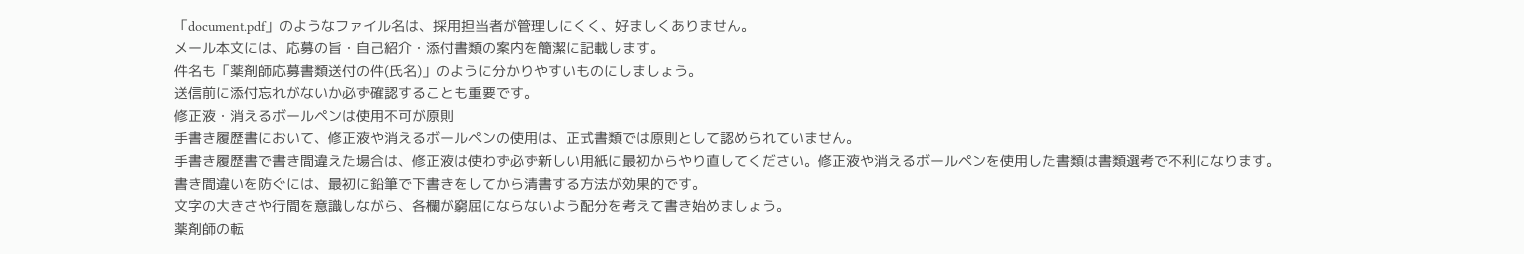「document.pdf」のようなファイル名は、採用担当者が管理しにくく、好ましくありません。
メール本文には、応募の旨・自己紹介・添付書類の案内を簡潔に記載します。
件名も「薬剤師応募書類送付の件(氏名)」のように分かりやすいものにしましょう。
送信前に添付忘れがないか必ず確認することも重要です。
修正液・消えるボールペンは使用不可が原則
手書き履歴書において、修正液や消えるボールペンの使用は、正式書類では原則として認められていません。
手書き履歴書で書き間違えた場合は、修正液は使わず必ず新しい用紙に最初からやり直してください。修正液や消えるボールペンを使用した書類は書類選考で不利になります。
書き間違いを防ぐには、最初に鉛筆で下書きをしてから清書する方法が効果的です。
文字の大きさや行間を意識しながら、各欄が窮屈にならないよう配分を考えて書き始めましょう。
薬剤師の転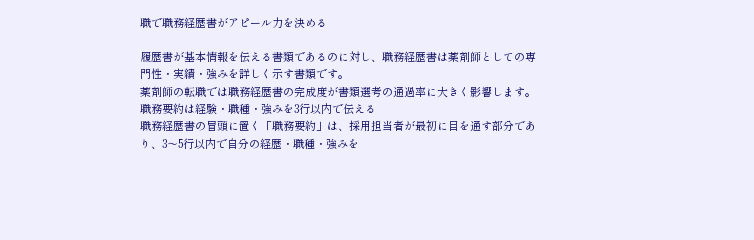職で職務経歴書がアピール力を決める

履歴書が基本情報を伝える書類であるのに対し、職務経歴書は薬剤師としての専門性・実績・強みを詳しく示す書類です。
薬剤師の転職では職務経歴書の完成度が書類選考の通過率に大きく影響します。
職務要約は経験・職種・強みを3行以内で伝える
職務経歴書の冒頭に置く「職務要約」は、採用担当者が最初に目を通す部分であり、3〜5行以内で自分の経歴・職種・強みを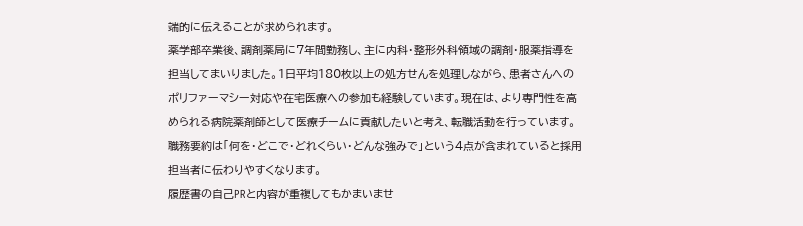端的に伝えることが求められます。
薬学部卒業後、調剤薬局に7年間勤務し、主に内科・整形外科領域の調剤・服薬指導を担当してまいりました。1日平均180枚以上の処方せんを処理しながら、患者さんへのポリファーマシー対応や在宅医療への参加も経験しています。現在は、より専門性を高められる病院薬剤師として医療チームに貢献したいと考え、転職活動を行っています。
職務要約は「何を・どこで・どれくらい・どんな強みで」という4点が含まれていると採用担当者に伝わりやすくなります。
履歴書の自己PRと内容が重複してもかまいませ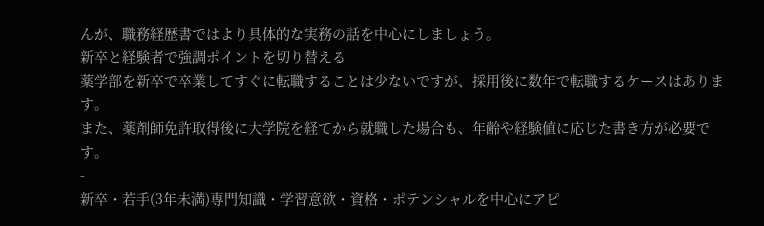んが、職務経歴書ではより具体的な実務の話を中心にしましょう。
新卒と経験者で強調ポイントを切り替える
薬学部を新卒で卒業してすぐに転職することは少ないですが、採用後に数年で転職するケースはあります。
また、薬剤師免許取得後に大学院を経てから就職した場合も、年齢や経験値に応じた書き方が必要です。
-
新卒・若手(3年未満)専門知識・学習意欲・資格・ポテンシャルを中心にアピ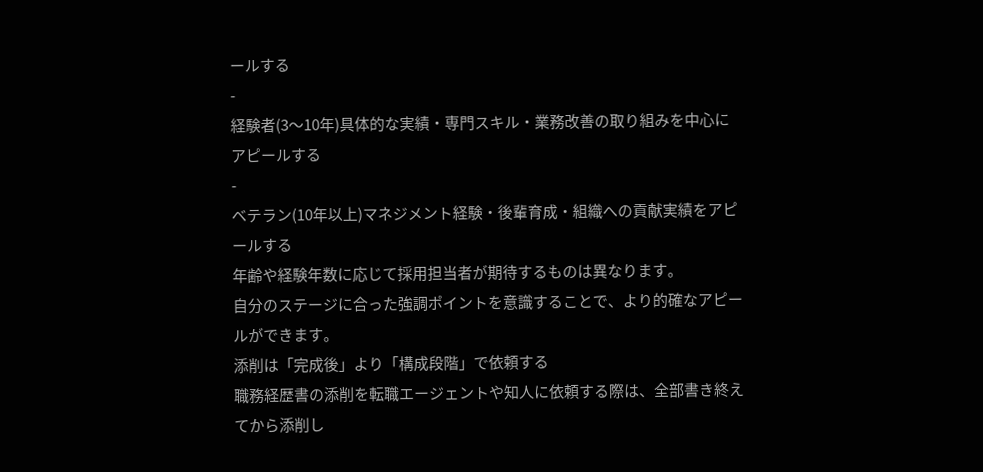ールする
-
経験者(3〜10年)具体的な実績・専門スキル・業務改善の取り組みを中心にアピールする
-
ベテラン(10年以上)マネジメント経験・後輩育成・組織への貢献実績をアピールする
年齢や経験年数に応じて採用担当者が期待するものは異なります。
自分のステージに合った強調ポイントを意識することで、より的確なアピールができます。
添削は「完成後」より「構成段階」で依頼する
職務経歴書の添削を転職エージェントや知人に依頼する際は、全部書き終えてから添削し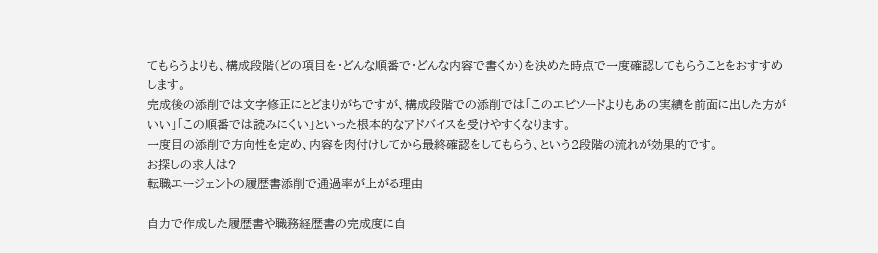てもらうよりも、構成段階(どの項目を・どんな順番で・どんな内容で書くか)を決めた時点で一度確認してもらうことをおすすめします。
完成後の添削では文字修正にとどまりがちですが、構成段階での添削では「このエピソードよりもあの実績を前面に出した方がいい」「この順番では読みにくい」といった根本的なアドバイスを受けやすくなります。
一度目の添削で方向性を定め、内容を肉付けしてから最終確認をしてもらう、という2段階の流れが効果的です。
お探しの求人は?
転職エージェントの履歴書添削で通過率が上がる理由

自力で作成した履歴書や職務経歴書の完成度に自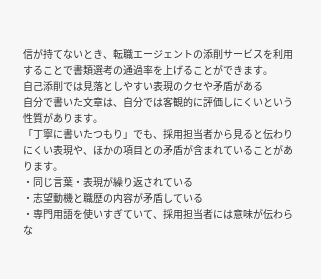信が持てないとき、転職エージェントの添削サービスを利用することで書類選考の通過率を上げることができます。
自己添削では見落としやすい表現のクセや矛盾がある
自分で書いた文章は、自分では客観的に評価しにくいという性質があります。
「丁寧に書いたつもり」でも、採用担当者から見ると伝わりにくい表現や、ほかの項目との矛盾が含まれていることがあります。
・同じ言葉・表現が繰り返されている
・志望動機と職歴の内容が矛盾している
・専門用語を使いすぎていて、採用担当者には意味が伝わらな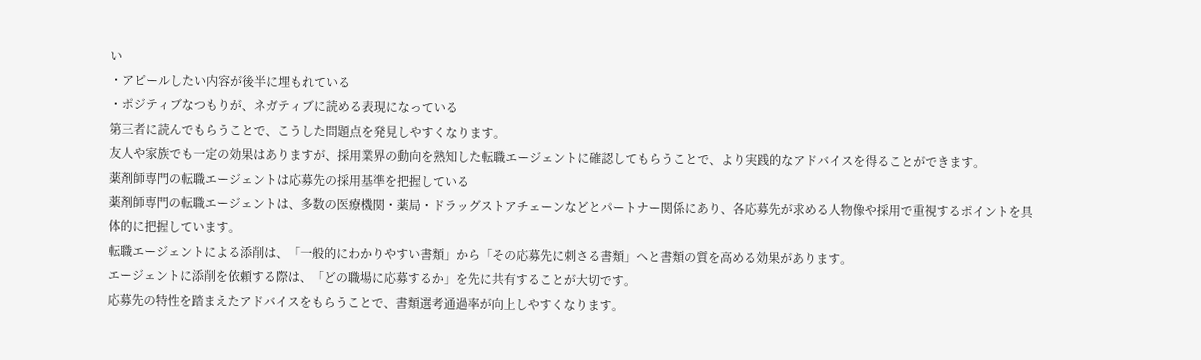い
・アピールしたい内容が後半に埋もれている
・ポジティブなつもりが、ネガティブに読める表現になっている
第三者に読んでもらうことで、こうした問題点を発見しやすくなります。
友人や家族でも一定の効果はありますが、採用業界の動向を熟知した転職エージェントに確認してもらうことで、より実践的なアドバイスを得ることができます。
薬剤師専門の転職エージェントは応募先の採用基準を把握している
薬剤師専門の転職エージェントは、多数の医療機関・薬局・ドラッグストアチェーンなどとパートナー関係にあり、各応募先が求める人物像や採用で重視するポイントを具体的に把握しています。
転職エージェントによる添削は、「一般的にわかりやすい書類」から「その応募先に刺さる書類」へと書類の質を高める効果があります。
エージェントに添削を依頼する際は、「どの職場に応募するか」を先に共有することが大切です。
応募先の特性を踏まえたアドバイスをもらうことで、書類選考通過率が向上しやすくなります。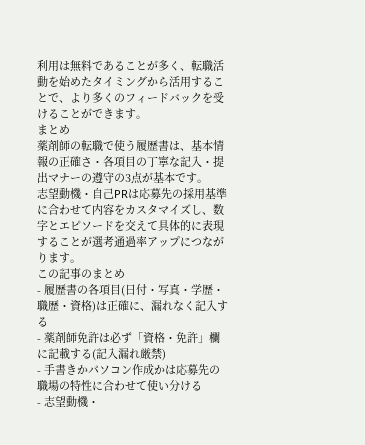利用は無料であることが多く、転職活動を始めたタイミングから活用することで、より多くのフィードバックを受けることができます。
まとめ
薬剤師の転職で使う履歴書は、基本情報の正確さ・各項目の丁寧な記入・提出マナーの遵守の3点が基本です。
志望動機・自己PRは応募先の採用基準に合わせて内容をカスタマイズし、数字とエピソードを交えて具体的に表現することが選考通過率アップにつながります。
この記事のまとめ
- 履歴書の各項目(日付・写真・学歴・職歴・資格)は正確に、漏れなく記入する
- 薬剤師免許は必ず「資格・免許」欄に記載する(記入漏れ厳禁)
- 手書きかパソコン作成かは応募先の職場の特性に合わせて使い分ける
- 志望動機・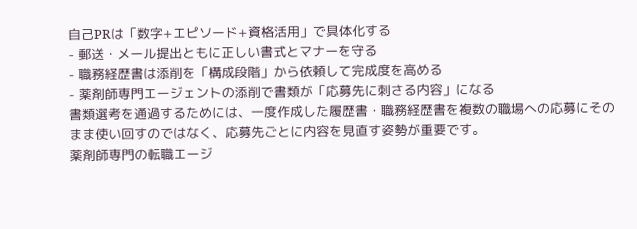自己PRは「数字+エピソード+資格活用」で具体化する
- 郵送・メール提出ともに正しい書式とマナーを守る
- 職務経歴書は添削を「構成段階」から依頼して完成度を高める
- 薬剤師専門エージェントの添削で書類が「応募先に刺さる内容」になる
書類選考を通過するためには、一度作成した履歴書・職務経歴書を複数の職場への応募にそのまま使い回すのではなく、応募先ごとに内容を見直す姿勢が重要です。
薬剤師専門の転職エージ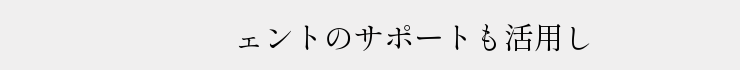ェントのサポートも活用し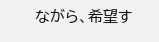ながら、希望す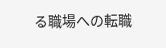る職場への転職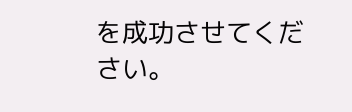を成功させてください。